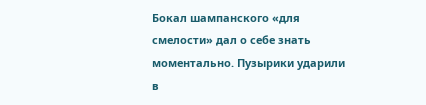Бокал шампанского «для смелости» дал о себе знать моментально. Пузырики ударили в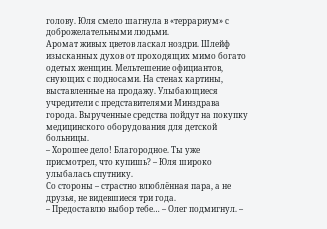голову. Юля смело шагнула в «террариум» с доброжелательными людьми.
Аромат живых цветов ласкал ноздри. Шлейф изысканных духов от проходящих мимо богато одетых женщин. Мельтешение официантов, снующих с подносами. На стенах картины, выставленные на продажу. Улыбающиеся учредители с представителями Минздрава города. Вырученные средства пойдут на покупку медицинского оборудования для детской больницы.
– Хорошее дело! Благородное. Ты уже присмотрел, что купишь? – Юля широко улыбалась спутнику.
Со стороны – страстно влюблённая пара, а не друзья, не видевшиеся три года.
– Предоставлю выбор тебе… – Олег подмигнул. –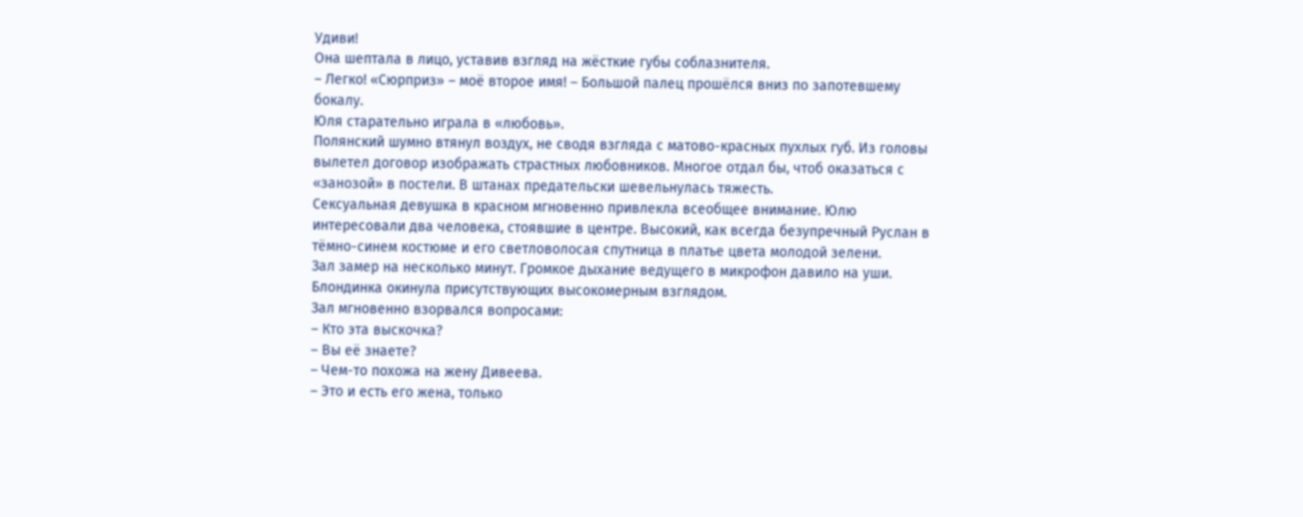Удиви!
Она шептала в лицо, уставив взгляд на жёсткие губы соблазнителя.
– Легко! «Сюрприз» – моё второе имя! – Большой палец прошёлся вниз по запотевшему бокалу.
Юля старательно играла в «любовь».
Полянский шумно втянул воздух, не сводя взгляда с матово-красных пухлых губ. Из головы вылетел договор изображать страстных любовников. Многое отдал бы, чтоб оказаться с «занозой» в постели. В штанах предательски шевельнулась тяжесть.
Сексуальная девушка в красном мгновенно привлекла всеобщее внимание. Юлю интересовали два человека, стоявшие в центре. Высокий, как всегда безупречный Руслан в тёмно-синем костюме и его светловолосая спутница в платье цвета молодой зелени.
Зал замер на несколько минут. Громкое дыхание ведущего в микрофон давило на уши. Блондинка окинула присутствующих высокомерным взглядом.
Зал мгновенно взорвался вопросами:
– Кто эта выскочка?
– Вы её знаете?
– Чем-то похожа на жену Дивеева.
– Это и есть его жена, только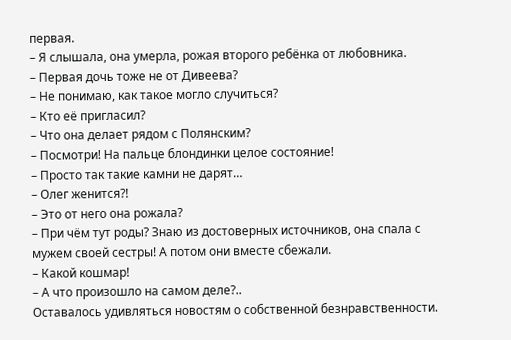первая.
– Я слышала, она умерла, рожая второго ребёнка от любовника.
– Первая дочь тоже не от Дивеева?
– Не понимаю, как такое могло случиться?
– Кто её пригласил?
– Что она делает рядом с Полянским?
– Посмотри! На пальце блондинки целое состояние!
– Просто так такие камни не дарят…
– Олег женится?!
– Это от него она рожала?
– При чём тут роды? Знаю из достоверных источников, она спала с мужем своей сестры! А потом они вместе сбежали.
– Какой кошмар!
– А что произошло на самом деле?..
Оставалось удивляться новостям о собственной безнравственности.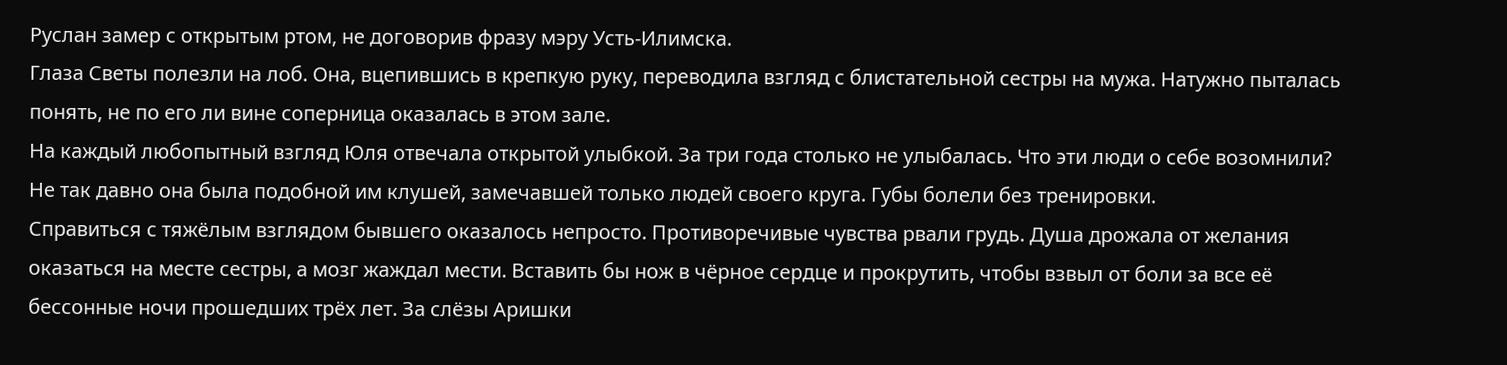Руслан замер с открытым ртом, не договорив фразу мэру Усть-Илимска.
Глаза Светы полезли на лоб. Она, вцепившись в крепкую руку, переводила взгляд с блистательной сестры на мужа. Натужно пыталась понять, не по его ли вине соперница оказалась в этом зале.
На каждый любопытный взгляд Юля отвечала открытой улыбкой. За три года столько не улыбалась. Что эти люди о себе возомнили? Не так давно она была подобной им клушей, замечавшей только людей своего круга. Губы болели без тренировки.
Справиться с тяжёлым взглядом бывшего оказалось непросто. Противоречивые чувства рвали грудь. Душа дрожала от желания оказаться на месте сестры, а мозг жаждал мести. Вставить бы нож в чёрное сердце и прокрутить, чтобы взвыл от боли за все её бессонные ночи прошедших трёх лет. За слёзы Аришки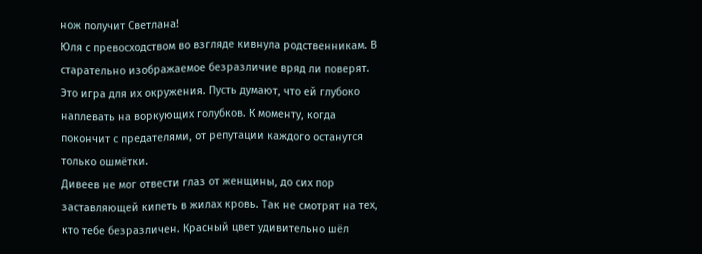нож получит Светлана!
Юля с превосходством во взгляде кивнула родственникам. В старательно изображаемое безразличие вряд ли поверят. Это игра для их окружения. Пусть думают, что ей глубоко наплевать на воркующих голубков. К моменту, когда покончит с предателями, от репутации каждого останутся только ошмётки.
Дивеев не мог отвести глаз от женщины, до сих пор заставляющей кипеть в жилах кровь. Так не смотрят на тех, кто тебе безразличен. Красный цвет удивительно шёл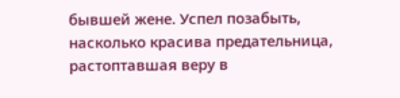бывшей жене. Успел позабыть, насколько красива предательница, растоптавшая веру в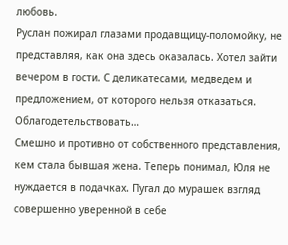любовь.
Руслан пожирал глазами продавщицу-поломойку, не представляя, как она здесь оказалась. Хотел зайти вечером в гости. С деликатесами, медведем и предложением, от которого нельзя отказаться. Облагодетельствовать…
Смешно и противно от собственного представления, кем стала бывшая жена. Теперь понимал, Юля не нуждается в подачках. Пугал до мурашек взгляд совершенно уверенной в себе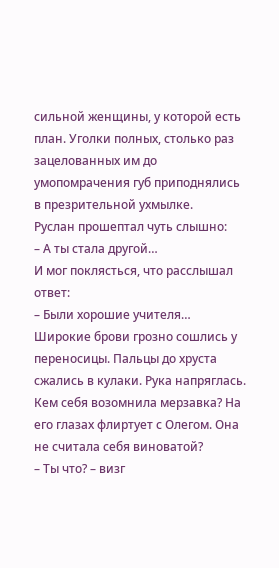сильной женщины, у которой есть план. Уголки полных, столько раз зацелованных им до умопомрачения губ приподнялись в презрительной ухмылке.
Руслан прошептал чуть слышно:
– А ты стала другой…
И мог поклясться, что расслышал ответ:
– Были хорошие учителя…
Широкие брови грозно сошлись у переносицы. Пальцы до хруста сжались в кулаки. Рука напряглась. Кем себя возомнила мерзавка? На его глазах флиртует с Олегом. Она не считала себя виноватой?
– Ты что? – визг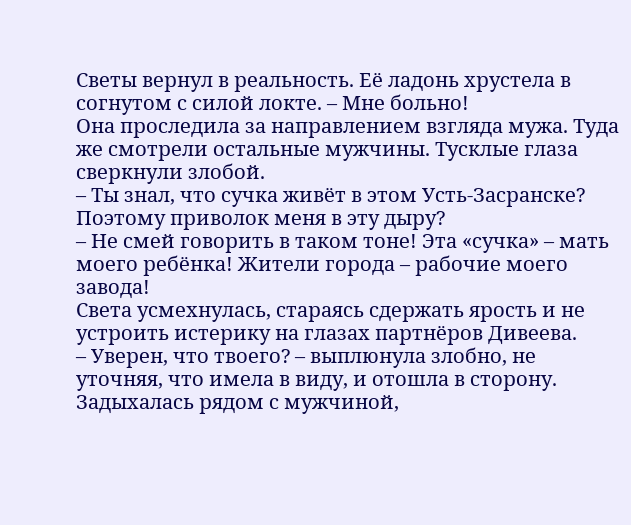Светы вернул в реальность. Её ладонь хрустела в согнутом с силой локте. – Мне больно!
Она проследила за направлением взгляда мужа. Туда же смотрели остальные мужчины. Тусклые глаза сверкнули злобой.
– Ты знал, что сучка живёт в этом Усть-Засранске? Поэтому приволок меня в эту дыру?
– Не смей говорить в таком тоне! Эта «сучка» – мать моего ребёнка! Жители города – рабочие моего завода!
Света усмехнулась, стараясь сдержать ярость и не устроить истерику на глазах партнёров Дивеева.
– Уверен, что твоего? – выплюнула злобно, не уточняя, что имела в виду, и отошла в сторону. Задыхалась рядом с мужчиной,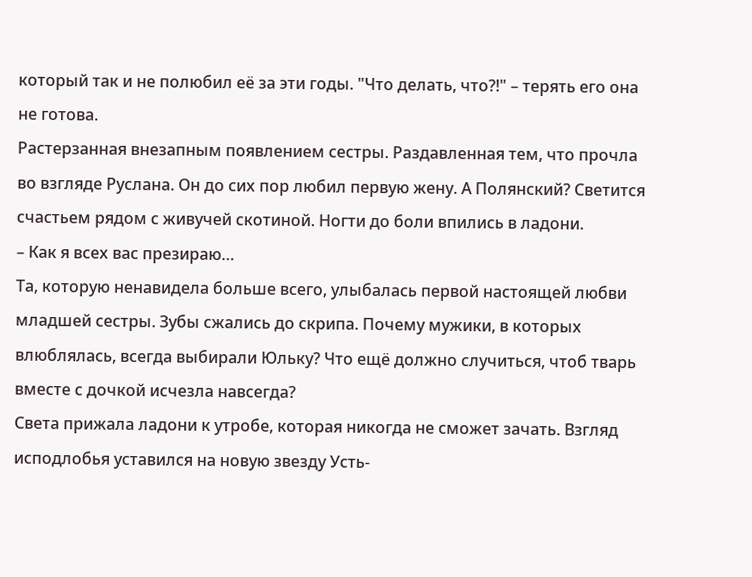который так и не полюбил её за эти годы. "Что делать, что?!" – терять его она не готова.
Растерзанная внезапным появлением сестры. Раздавленная тем, что прочла во взгляде Руслана. Он до сих пор любил первую жену. А Полянский? Светится счастьем рядом с живучей скотиной. Ногти до боли впились в ладони.
– Как я всех вас презираю…
Та, которую ненавидела больше всего, улыбалась первой настоящей любви младшей сестры. Зубы сжались до скрипа. Почему мужики, в которых влюблялась, всегда выбирали Юльку? Что ещё должно случиться, чтоб тварь вместе с дочкой исчезла навсегда?
Света прижала ладони к утробе, которая никогда не сможет зачать. Взгляд исподлобья уставился на новую звезду Усть-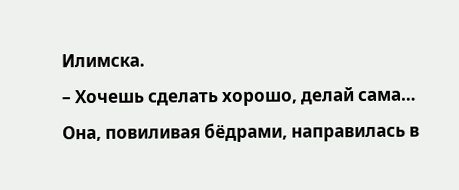Илимска.
– Хочешь сделать хорошо, делай сама…
Она, повиливая бёдрами, направилась в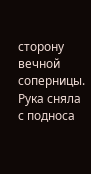сторону вечной соперницы. Рука сняла с подноса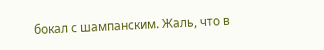бокал с шампанским. Жаль, что в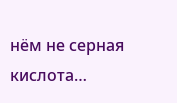нём не серная кислота…